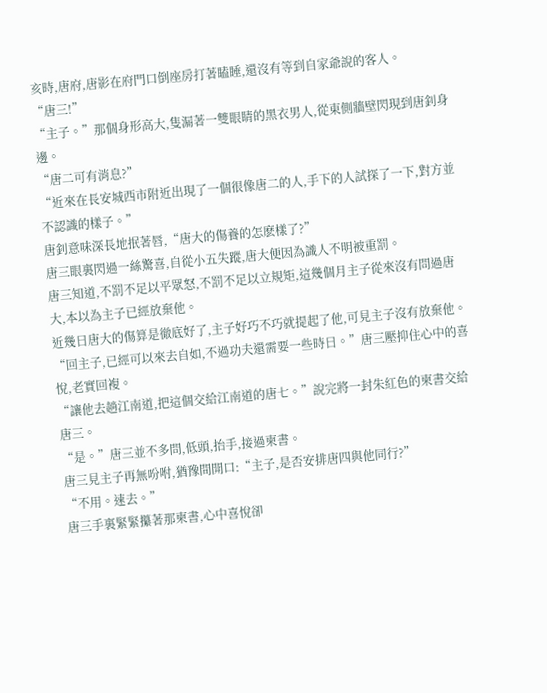亥時,唐府,唐影在府門口倒座房打著瞌睡,還沒有等到自家爺說的客人。
“唐三!”
“主子。”那個身形高大,隻漏著一雙眼睛的黑衣男人,從東側牆壁閃現到唐釗身邊。
“唐二可有消息?”
“近來在長安城西市附近出現了一個很像唐二的人,手下的人試探了一下,對方並不認識的樣子。”
唐釗意味深長地抿著唇,“唐大的傷養的怎麽樣了?”
唐三眼裏閃過一絲驚喜,自從小五失蹤,唐大便因為識人不明被重罰。
唐三知道,不罰不足以平眾怒,不罰不足以立規矩,這幾個月主子從來沒有問過唐大,本以為主子已經放棄他。
近幾日唐大的傷算是徹底好了,主子好巧不巧就提起了他,可見主子沒有放棄他。
“回主子,已經可以來去自如,不過功夫還需要一些時日。”唐三壓抑住心中的喜悅,老實回複。
“讓他去趟江南道,把這個交給江南道的唐七。”說完將一封朱紅色的柬書交給唐三。
“是。”唐三並不多問,低頭,抬手,接過柬書。
唐三見主子再無吩咐,猶豫間開口:“主子,是否安排唐四與他同行?”
“不用。速去。”
唐三手裏緊緊攥著那柬書,心中喜悅卻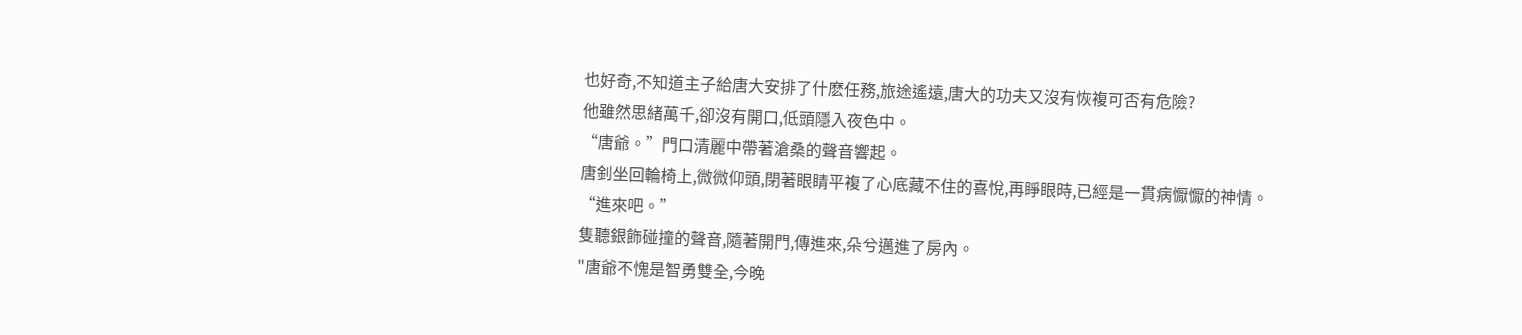也好奇,不知道主子給唐大安排了什麽任務,旅途遙遠,唐大的功夫又沒有恢複可否有危險?
他雖然思緒萬千,卻沒有開口,低頭隱入夜色中。
“唐爺。”門口清麗中帶著滄桑的聲音響起。
唐釗坐回輪椅上,微微仰頭,閉著眼睛平複了心底藏不住的喜悅,再睜眼時,已經是一貫病懨懨的神情。
“進來吧。”
隻聽銀飾碰撞的聲音,隨著開門,傳進來,朵兮邁進了房內。
"唐爺不愧是智勇雙全,今晚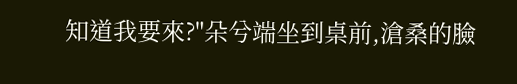知道我要來?"朵兮端坐到桌前,滄桑的臉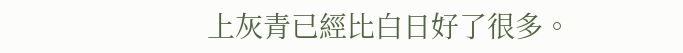上灰青已經比白日好了很多。